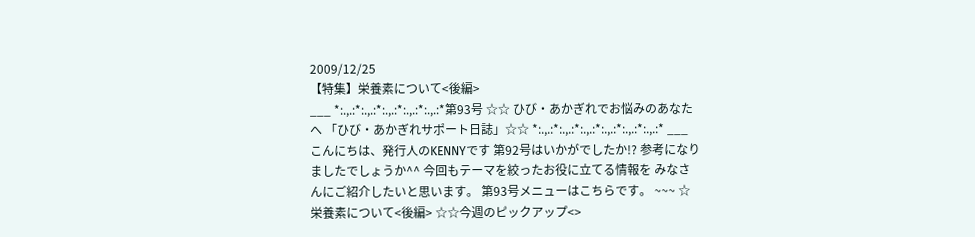2009/12/25
【特集】栄養素について<後編>
___ *:.,.:*:.,.:*:.,.:*:.,.:*:.,.:*第93号 ☆☆ ひび・あかぎれでお悩みのあなたへ 「ひび・あかぎれサポート日誌」☆☆ *:.,.:*:.,.:*:.,.:*:.,.:*:.,.:*:.,.:* ___ こんにちは、発行人のKENNYです 第92号はいかがでしたか!? 参考になりましたでしょうか^^ 今回もテーマを絞ったお役に立てる情報を みなさんにご紹介したいと思います。 第93号メニューはこちらです。 ~~~ ☆ 栄養素について<後編> ☆☆今週のピックアップ<>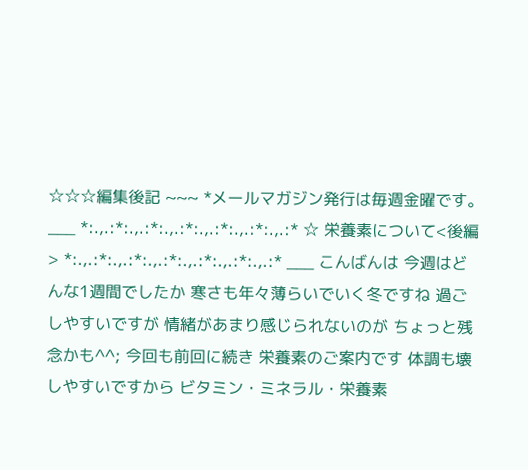☆☆☆編集後記 ~~~ *メールマガジン発行は毎週金曜です。 ___ *:.,.:*:.,.:*:.,.:*:.,.:*:.,.:*:.,.:* ☆ 栄養素について<後編> *:.,.:*:.,.:*:.,.:*:.,.:*:.,.:*:.,.:* ___ こんばんは 今週はどんな1週間でしたか 寒さも年々薄らいでいく冬ですね 過ごしやすいですが 情緒があまり感じられないのが ちょっと残念かも^^; 今回も前回に続き 栄養素のご案内です 体調も壊しやすいですから ビタミン・ミネラル・栄養素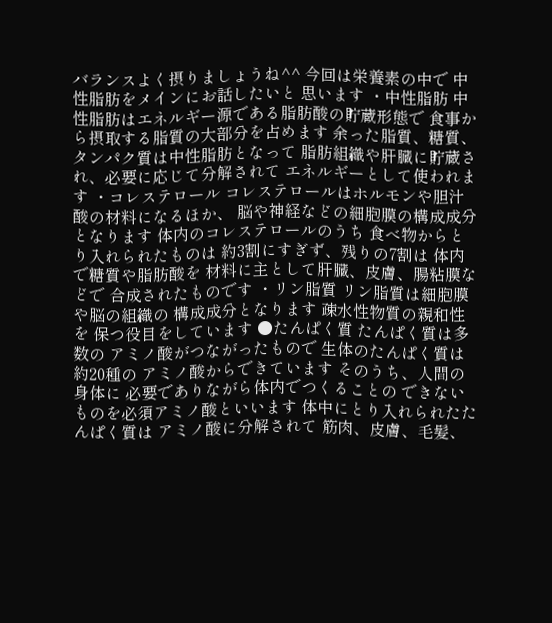バランスよく摂りましょうね^^ 今回は栄養素の中で 中性脂肪をメインにお話したいと 思います ・中性脂肪 中性脂肪はエネルギー源である脂肪酸の貯蔵形態で 食事から摂取する脂質の大部分を占めます 余った脂質、糖質、タンパク質は中性脂肪となって 脂肪組織や肝臓に貯蔵され、必要に応じて分解されて エネルギーとして使われます ・コレステロール コレステロールはホルモンや胆汁酸の材料になるほか、 脳や神経などの細胞膜の構成成分となります 体内のコレステロールのうち 食べ物からとり入れられたものは 約3割にすぎず、残りの7割は 体内で糖質や脂肪酸を 材料に主として肝臓、皮膚、腸粘膜などで 合成されたものです ・リン脂質 リン脂質は細胞膜や脳の組織の 構成成分となります 疎水性物質の親和性を 保つ役目をしています ●たんぱく質 たんぱく質は多数の アミノ酸がつながったもので 生体のたんぱく質は約20種の アミノ酸からできています そのうち、人間の身体に 必要でありながら体内でつくることの できないものを必須アミノ酸といいます 体中にとり入れられたたんぱく質は アミノ酸に分解されて 筋肉、皮膚、毛髪、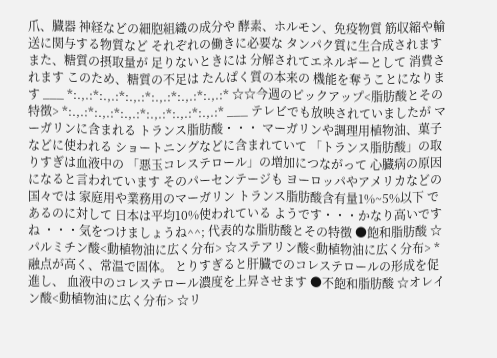爪、臓器 神経などの細胞組織の成分や 酵素、ホルモン、免疫物質 筋収縮や輸送に関与する物質など それぞれの働きに必要な タンパク質に生合成されます また、糖質の摂取量が 足りないときには 分解されてエネルギーとして 消費されます このため、糖質の不足は たんぱく質の本来の 機能を奪うことになります ___ *:.,.:*:.,.:*:.,.:*:.,.:*:.,.:*:.,.:* ☆☆今週のピックアップ<脂肪酸とその特徴> *:.,.:*:.,.:*:.,.:*:.,.:*:.,.:*:.,.:* ___ テレビでも放映されていましたが マーガリンに含まれる トランス脂肪酸・・・ マーガリンや調理用植物油、菓子などに使われる ショートニングなどに含まれていて 「トランス脂肪酸」の取りすぎは血液中の 「悪玉コレステロール」の増加につながって 心臓病の原因になると言われています そのパーセンテージも ヨーロッパやアメリカなどの国々では 家庭用や業務用のマーガリン トランス脂肪酸含有量1%~5%以下 であるのに対して 日本は平均10%使われている ようです・・・かなり高いですね ・・・気をつけましょうね^^; 代表的な脂肪酸とその特徴 ●飽和脂肪酸 ☆パルミチン酸<動植物油に広く分布> ☆ステアリン酸<動植物油に広く分布> *融点が高く、常温で固体。 とりすぎると肝臓でのコレステロールの形成を促進し、 血液中のコレステロール濃度を上昇させます ●不飽和脂肪酸 ☆オレイン酸<動植物油に広く分布> ☆リ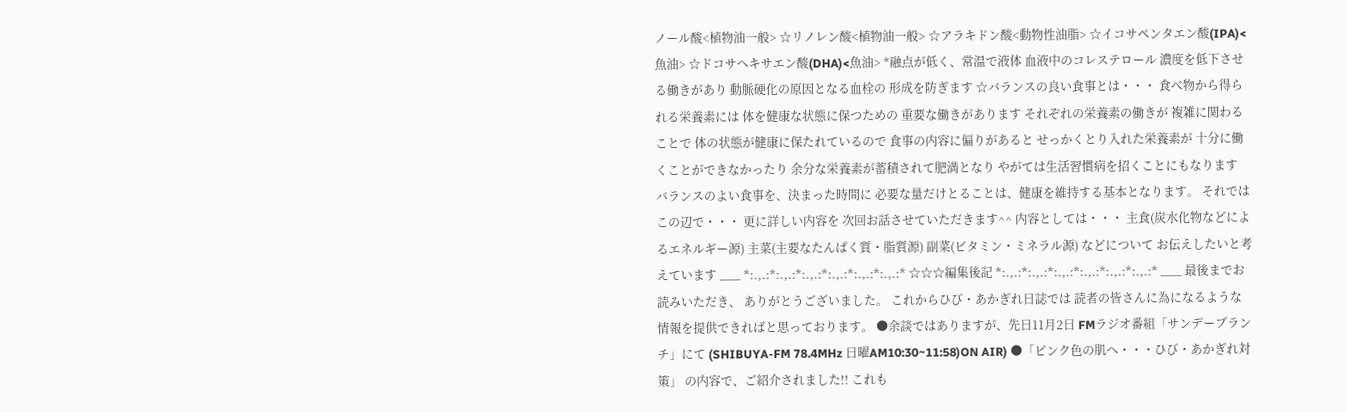ノール酸<植物油一般> ☆リノレン酸<植物油一般> ☆アラキドン酸<動物性油脂> ☆イコサペンタエン酸(IPA)<魚油> ☆ドコサヘキサエン酸(DHA)<魚油> *融点が低く、常温で液体 血液中のコレステロール 濃度を低下させる働きがあり 動脈硬化の原因となる血栓の 形成を防ぎます ☆バランスの良い食事とは・・・ 食べ物から得られる栄養素には 体を健康な状態に保つための 重要な働きがあります それぞれの栄養素の働きが 複雑に関わることで 体の状態が健康に保たれているので 食事の内容に偏りがあると せっかくとり入れた栄養素が 十分に働くことができなかったり 余分な栄養素が蓄積されて肥満となり やがては生活習慣病を招くことにもなります バランスのよい食事を、決まった時間に 必要な量だけとることは、健康を維持する基本となります。 それではこの辺で・・・ 更に詳しい内容を 次回お話させていただきます^^ 内容としては・・・ 主食(炭水化物などによるエネルギー源) 主菜(主要なたんぱく質・脂質源) 副菜(ビタミン・ミネラル源) などについて お伝えしたいと考えています ___ *:.,.:*:.,.:*:.,.:*:.,.:*:.,.:*:.,.:* ☆☆☆編集後記 *:.,.:*:.,.:*:.,.:*:.,.:*:.,.:*:.,.:* ___ 最後までお読みいただき、 ありがとうございました。 これからひび・あかぎれ日誌では 読者の皆さんに為になるような 情報を提供できればと思っております。 ●余談ではありますが、先日11月2日 FMラジオ番組「サンデーブランチ」にて (SHIBUYA-FM 78.4MHz 日曜AM10:30~11:58)ON AIR) ●「ピンク色の肌へ・・・ひび・あかぎれ対策」 の内容で、ご紹介されました!! これも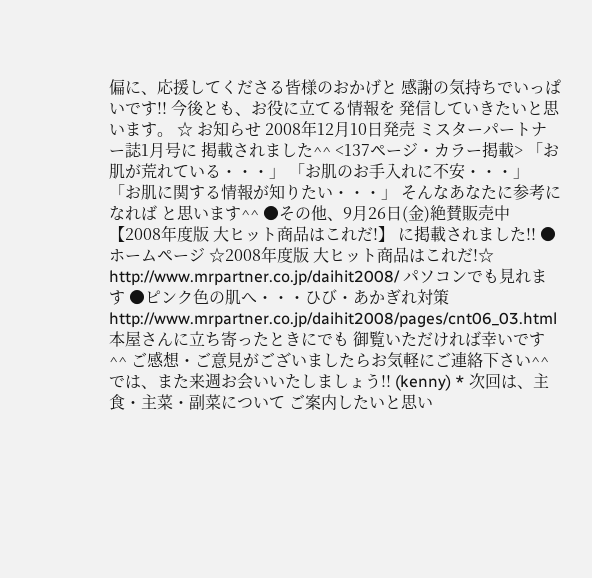偏に、応援してくださる皆様のおかげと 感謝の気持ちでいっぱいです!! 今後とも、お役に立てる情報を 発信していきたいと思います。 ☆ お知らせ 2008年12月10日発売 ミスターパートナー誌1月号に 掲載されました^^ <137ページ・カラー掲載> 「お肌が荒れている・・・」 「お肌のお手入れに不安・・・」 「お肌に関する情報が知りたい・・・」 そんなあなたに参考になれば と思います^^ ●その他、9月26日(金)絶賛販売中 【2008年度版 大ヒット商品はこれだ!】 に掲載されました!! ●ホームページ ☆2008年度版 大ヒット商品はこれだ!☆ http://www.mrpartner.co.jp/daihit2008/ パソコンでも見れます ●ピンク色の肌へ・・・ひび・あかぎれ対策 http://www.mrpartner.co.jp/daihit2008/pages/cnt06_03.html 本屋さんに立ち寄ったときにでも 御覧いただければ幸いです^^ ご感想・ご意見がございましたらお気軽にご連絡下さい^^ では、また来週お会いいたしましょう!! (kenny) * 次回は、主食・主菜・副菜について ご案内したいと思い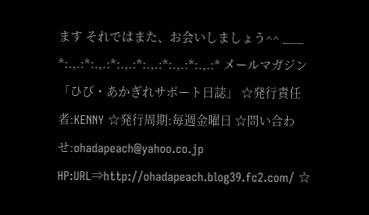ます それではまた、お会いしましょう^^ ___ *:.,.:*:.,.:*:.,.:*:.,.:*:.,.:*:.,.:* メールマガジン「ひび・あかぎれサポート日誌」 ☆発行責任者:KENNY ☆発行周期:毎週金曜日 ☆問い合わせ:ohadapeach@yahoo.co.jp HP:URL⇒http://ohadapeach.blog39.fc2.com/ ☆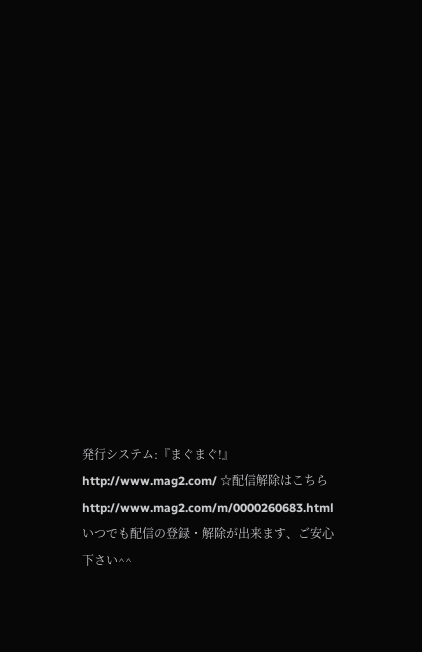発行システム:『まぐまぐ!』 http://www.mag2.com/ ☆配信解除はこちら http://www.mag2.com/m/0000260683.html いつでも配信の登録・解除が出来ます、ご安心下さい^^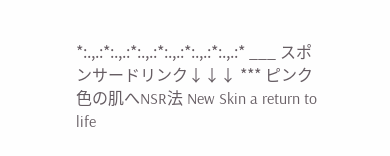*:.,.:*:.,.:*:.,.:*:.,.:*:.,.:*:.,.:* ___ スポンサードリンク↓↓↓ *** ピンク色の肌へNSR法 New Skin a return to life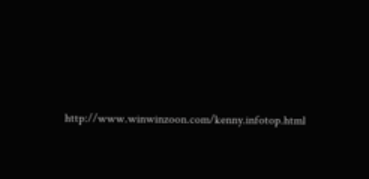http://www.winwinzoon.com/kenny.infotop.html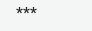***